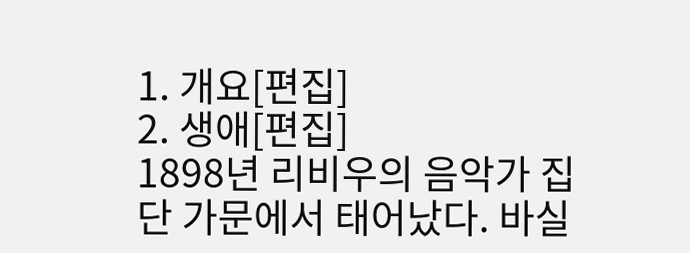1. 개요[편집]
2. 생애[편집]
1898년 리비우의 음악가 집단 가문에서 태어났다. 바실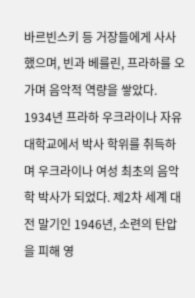바르빈스키 등 거장들에게 사사했으며, 빈과 베를린, 프라하를 오가며 음악적 역량을 쌓았다. 1934년 프라하 우크라이나 자유대학교에서 박사 학위를 취득하며 우크라이나 여성 최초의 음악학 박사가 되었다. 제2차 세계 대전 말기인 1946년, 소련의 탄압을 피해 영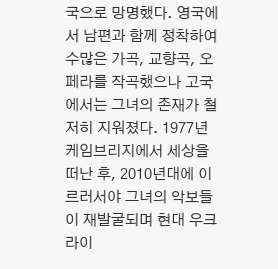국으로 망명했다. 영국에서 남편과 함께 정착하여 수많은 가곡, 교향곡, 오페라를 작곡했으나 고국에서는 그녀의 존재가 철저히 지워졌다. 1977년 케임브리지에서 세상을 떠난 후, 2010년대에 이르러서야 그녀의 악보들이 재발굴되며 현대 우크라이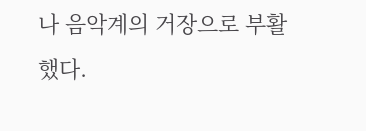나 음악계의 거장으로 부활했다.